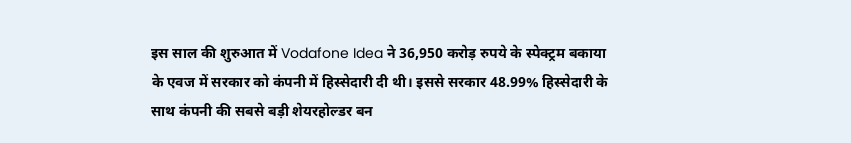इस साल की शुरुआत में Vodafone Idea ने 36,950 करोड़ रुपये के स्पेक्ट्रम बकाया के एवज में सरकार को कंपनी में हिस्सेदारी दी थी। इससे सरकार 48.99% हिस्सेदारी के साथ कंपनी की सबसे बड़ी शेयरहोल्डर बन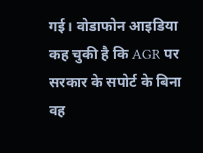गई। वोडाफोन आइडिया कह चुकी है कि AGR पर सरकार के सपोर्ट के बिना वह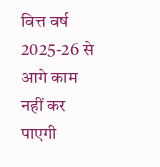वित्त वर्ष 2025-26 से आगे काम नहीं कर पाएगी